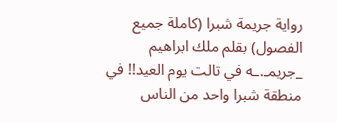رواية جريمة شبرا (كاملة جميع الفصول) بقلم ملك ابراهيم
_جريمـ.ـه في تالت يوم العيد!! في منطقة شبرا واحد من الناس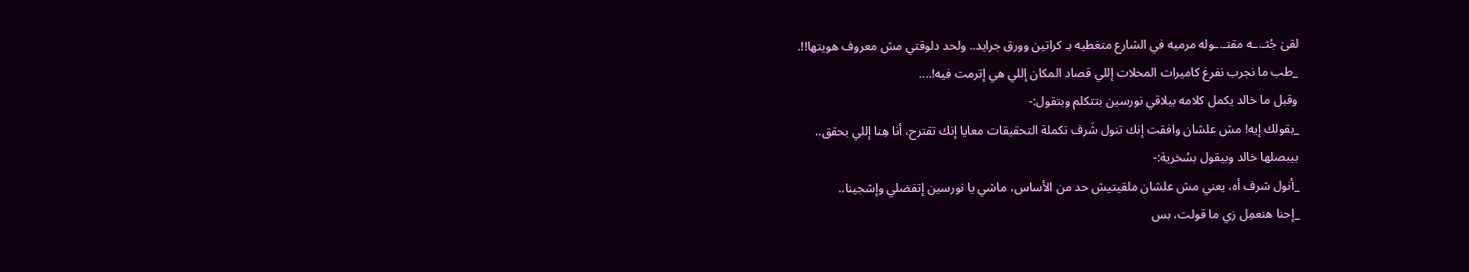لقىٰ جُثـ.ـه مقتـ.ـوله مرميه في الشارع متغطيه بـ كراتين وورق جرايد.. ولحد دلوقتي مش معروف هويتها!!.
_طب ما نجرب نفرغ كاميرات المحلات إللي قصاد المكان إللي هي إترمت فيه!....
وقبل ما خالد يكمل كلامه بيلاقي نورسين بتتكلم وبتقول:-
_بقولك إيه! مش علشان وافقت إنك تنول شَرف تكملة التحقيقات معايا إنك تقترح، أنا هِنا إللي بحقق..
بيبصلها خالد وبيقول بسُخرية:-
_أنول شرف أه، يعني مش علشان ملقيتيش حد من الأساس، ماشي يا نورسين إتفضلي وإشجينا..
_إحنا هنعمِل زي ما قولت، بس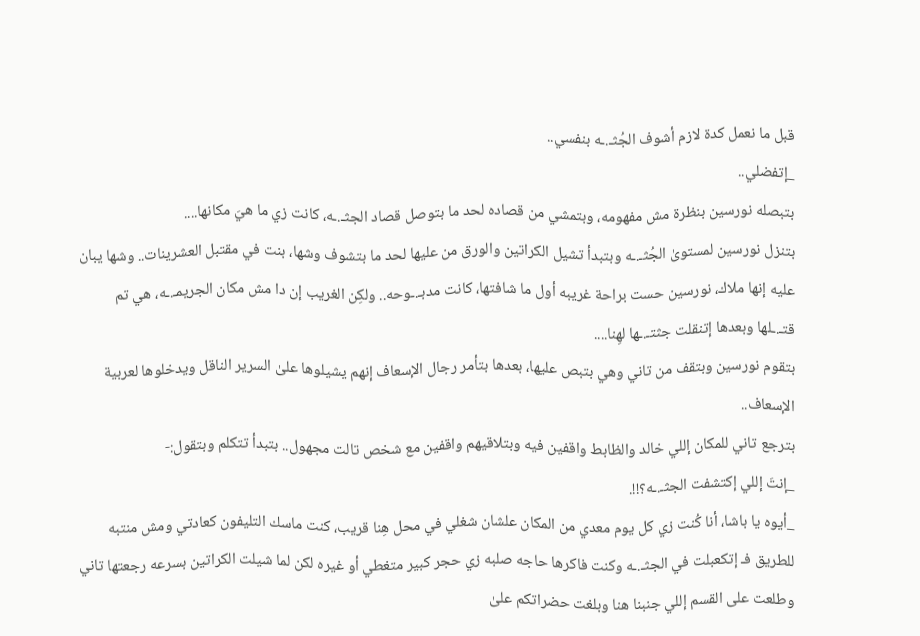قبل ما نعمل كدة لازم أشوف الجُثـ.ـه بنفسي..
_إتفضلي..
بتبصله نورسين بنظرة مش مفهومه، وبتمشي من قصاده لحد ما بتوصل قصاد الجثـ.ـه، كانت زي ما هيَ مكانها....
بتنزل نورسين لمستوىٰ الجُثـ.ـه وبتبدأ تشيل الكراتين والورق من عليها لحد ما بتشوف وشها، بنت في مقتبل العشرينات.. وشها يبان عليه إنها ملاك، نورسين حست براحة غريبه أول ما شافتها، كانت مدبـ.ـوحه.. ولكِن الغريب إن دا مش مكان الجريمـ.ـه، هي تم قتـ.ـلها وبعدها إتنقلت جثتـ.ـها لهِنا....
بتقوم نورسين وبتقف من تاني وهي بتبص عليها، بعدها بتأمر رجال الإسعاف إنهم يشيلوها علىٰ السرير الناقل ويدخلوها لعربية الإسعاف..
بترجع تاني للمكان إللي خالد والظابط واقفين فيه وبتلاقيهم واقفين مع شخص تالت مجهول.. بتبدأ تتكلم وبتقول:-
_إنتَ إللي إكتشفت الجثـ.ـه؟!!.
_أيوه يا باشا، أنا كُنت زي كل يوم معدي من المكان علشان شغلي في محل هِنا قريب، كنت ماسك التليفون كعادتي ومش منتبه للطريق فـ إتكعبلت في الجثـ.ـه وكنت فاكرها حاجه صلبه زي حجر كبير متغطي أو غيره لكن لما شيلت الكراتين بسرعه رجعتها تاني وطلعت على القسم إللي جنبنا هنا وبلغت حضراتكم علىٰ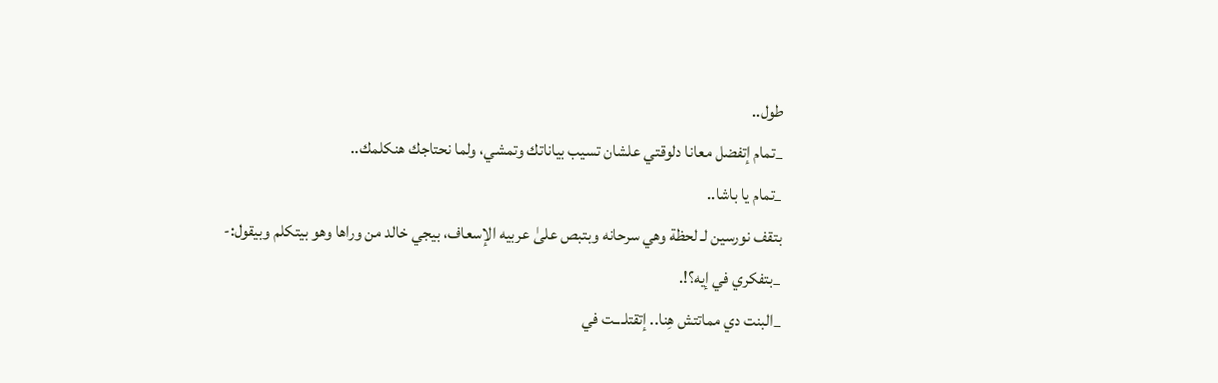طول..
_تمام إتفضل معانا دلوقتي علشان تسيب بياناتك وتمشي، ولما نحتاجك هنكلمك..
_تمام يا باشا..
بتقف نورسين لـ لحظة وهي سرحانه وبتبص علىٰ عربيه الإسعاف، بيجي خالد من وراها وهو بيتكلم وبيقول:-
_بتفكري في إيه؟!.
_البنت دي مماتتش هِنا.. إتقتلـ.ـت في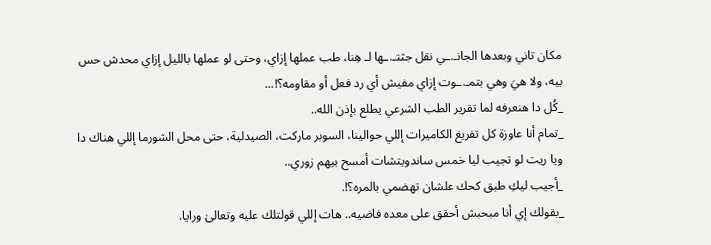مكان تاني وبعدها الجانـ.ـي نقل جثتـ.ـها لـ هِنا، طب عملها إزاي، وحتى لو عملها بالليل إزاي محدش حس بيه، ولا هيَ وهي بتمـ.ـوت إزاي مفيش أي رد فعل أو مقاومه؟!...
_كُل دا هنعرفه لما تقرير الطب الشرعي يطلع بإذن الله..
_تمام أنا عاوزة كل تفريغ الكاميرات إللي حوالينا، السوبر ماركت، الصيدلية، حتى محل الشورما إللي هناك دا ويا ريت لو تجيب ليا خمس ساندويتشات أمسح بيهم زوري..
_أجيب ليكِ طبق كحك علشان تهضمي بالمره؟!.
_بقولك إي أنا مبحبش أحقق على معده فاضيه.. هات إللي قولتلك عليه وتعالىٰ ورايا.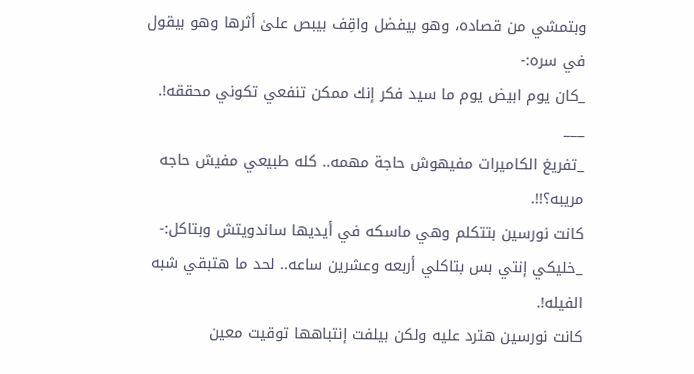وبتمشي من قصاده، وهو بيفضل واقِف بيبص علىٰ أثرها وهو بيقول في سره:-
_كان يوم ابيض يوم ما سيد فكر إنك ممكن تنفعي تكوني محققه!.
___
_تفريغ الكاميرات مفيهوش حاجة مهمه.. كله طبيعي مفيش حاجه مريبه؟!!.
كانت نورسين بتتكلم وهي ماسكه في أيديها ساندويتش وبتاكل:-
_خليكي إنتي بس بتاكلي أربعه وعشرين ساعه.. لحد ما هتبقي شبه الفيله!.
كانت نورسين هترد عليه ولكن بيلفت إنتباهها توقيت معين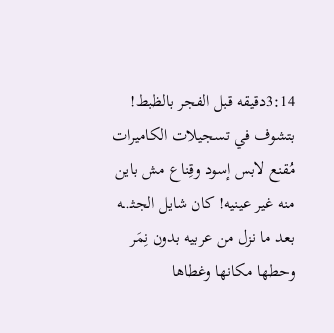3:14دقيقه قبل الفجر بالظبط! بتشوف في تسجيلات الكاميرات مُقنع لابس إسود وقِناع مش باين منه غير عينيه! كان شايل الجثـ.ـه بعد ما نزل من عربيه بدون نِمَر وحطها مكانها وغطاها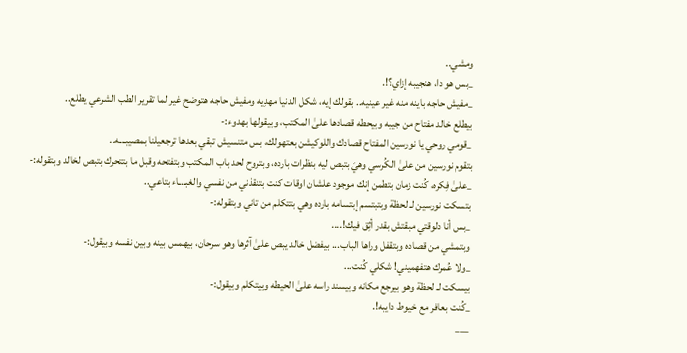ومشي..
_بس هو دا، هنجيبه إزاي؟!.
_مفيش حاجه باينه منه غير عينيه.. بقولك إيه، شكل الدنيا مهدِيه ومفيش حاجه هتوضح غير لما تقرير الطب الشرعي يطلع..
بيطلع خالد مفتاح من جيبه وبيحطه قصادها علىٰ المكتب، وبيقولها بهدوء:-
_قومي روحي يا نورسين المفتاح قصادك واللوكيشن بعتهولك، بس متنسيش تبقي بعدها ترجعيلنا بمصيبـ.ـه..
بتقوم نورسين من علىٰ الكُرسي وهيَ بتبص ليه بنظرات بارده، وبتروح لحد باب المكتب وبتفتحه وقبل ما بتتحرك بتبص لخالد وبتقوله:-
_علىٰ فِكره، كُنت زمان بتطمن إنك موجود علشان اوقات كنت بتنقذني من نفسي والغبـ.ـاء بتاعي..
بتسكت نورسين لـ لحظة وبتبتسم إبتسامه بارده وهي بتتكلم من تاني وبتقوله:-
_بس أنا دلوقتي مبقتش بقدر أثِق فيك!....
وبتمشي من قصاده وبتقفل وراها الباب... بيفضل خالد يبص علىٰ آثرها وهو سرحان، بيهمس بينه وبين نفسه وبيقول:-
_ولا عُمرك هتفهميني! شكلي كُنت...
بيسكت لـ لحظة وهو بيرجع مكانه وبيسند راسه علىٰ الحيطه وبيتكلم وبيقول:-
_كُنت بعافر مع خيوط دايبه!.
___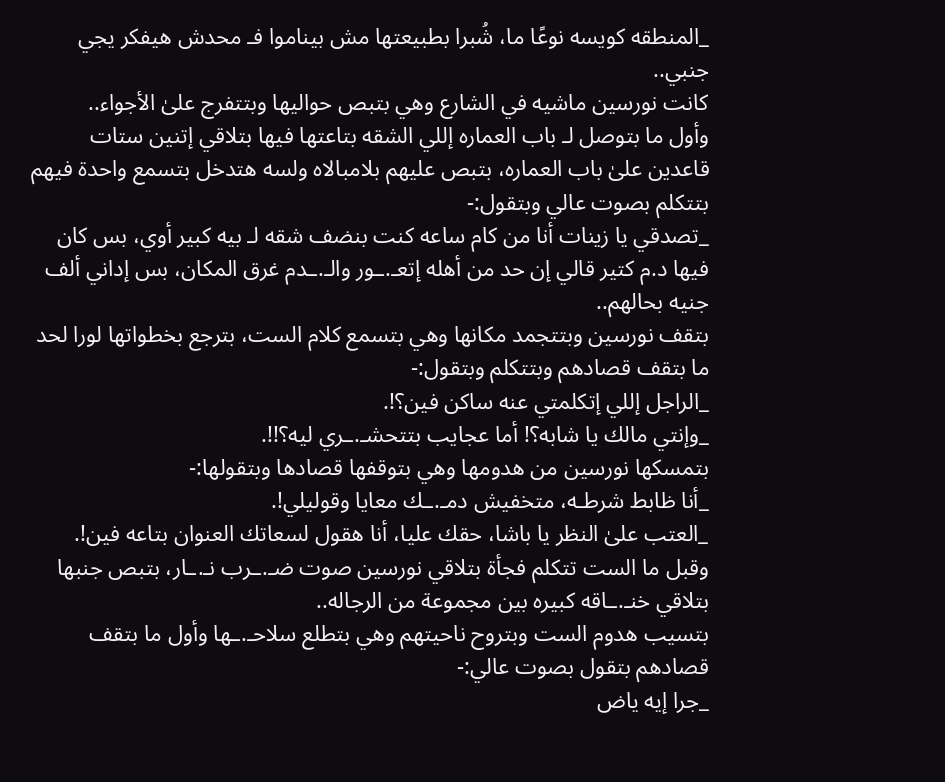_المنطقه كويسه نوعًا ما، شُبرا بطبيعتها مش بيناموا فـ محدش هيفكر يجي جنبي..
كانت نورسين ماشيه في الشارع وهي بتبص حواليها وبتتفرج علىٰ الأجواء..
وأول ما بتوصل لـ باب العماره إللي الشقه بتاعتها فيها بتلاقي إتنين ستات قاعدين علىٰ باب العماره، بتبص عليهم بلامبالاه ولسه هتدخل بتسمع واحدة فيهم بتتكلم بصوت عالي وبتقول:-
_تصدقي يا زينات أنا من كام ساعه كنت بنضف شقه لـ بيه كبير أوي، بس كان فيها د.م كتير قالي إن حد من أهله إتعـ.ـور والـ.ـدم غرق المكان، بس إداني ألف جنيه بحالهم..
بتقف نورسين وبتتجمد مكانها وهي بتسمع كلام الست، بترجع بخطواتها لورا لحد ما بتقف قصادهم وبتتكلم وبتقول:-
_الراجل إللي إتكلمتي عنه ساكن فين؟!.
_وإنتي مالك يا شابه؟! أما عجايب بتتحشـ.ـري ليه؟!!.
بتمسكها نورسين من هدومها وهي بتوقفها قصادها وبتقولها:-
_أنا ظابط شرطـه، متخفيش دمـ.ـك معايا وقوليلي!.
_العتب علىٰ النظر يا باشا، حقك عليا، أنا هقول لسعاتك العنوان بتاعه فين!.
وقبل ما الست تتكلم فجأة بتلاقي نورسين صوت ضـ.ـرب نـ.ـار، بتبص جنبها بتلاقي خنـ.ـاقه كبيره بين مجموعة من الرجاله..
بتسيب هدوم الست وبتروح ناحيتهم وهي بتطلع سلاحـ.ـها وأول ما بتقف قصادهم بتقول بصوت عالي:-
_جرا إيه ياض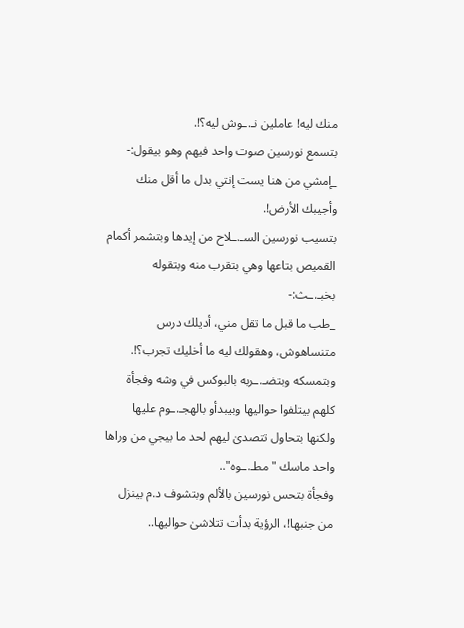منك ليه! عاملين نـ.ـوش ليه؟!.
بتسمع نورسين صوت واحد فيهم وهو بيقول:-
_إمشي من هنا يست إنتي بدل ما أقل منك وأجيبك الأرض!.
بتسيب نورسين السـ.ـلاح من إيدها وبتشمر أكمام القميص بتاعها وهي بتقرب منه وبتقوله بخبـ.ـث:-
_طب ما قبل ما تقل مني، أديلك درس متنساهوش، وهقولك ليه ما أخليك تجرب؟!.
وبتمسكه وبتضـ.ـربه بالبوكس في وشه وفجأة كلهم بيتلفوا حواليها وبيبدأو بالهجـ.ـوم عليها ولكنها بتحاول تتصدىٰ ليهم لحد ما بيجي من وراها واحد ماسك "مطـ.ـوه"..
وفجأة بتحس نورسين بالألم وبتشوف د.م بينزل من جنبها!، الرؤية بدأت تتلاشىٰ حواليها..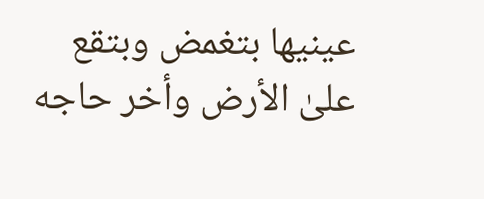عينيها بتغمض وبتقع علىٰ الأرض وأخر حاجه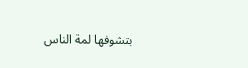بتشوفها لمة الناس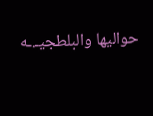حواليها والبلطجيـ.ـه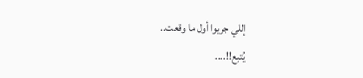إللي جريوا أول ما وقعت..
يُتبع!!....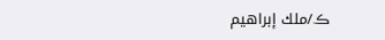ڪ/ملك إبراهيم